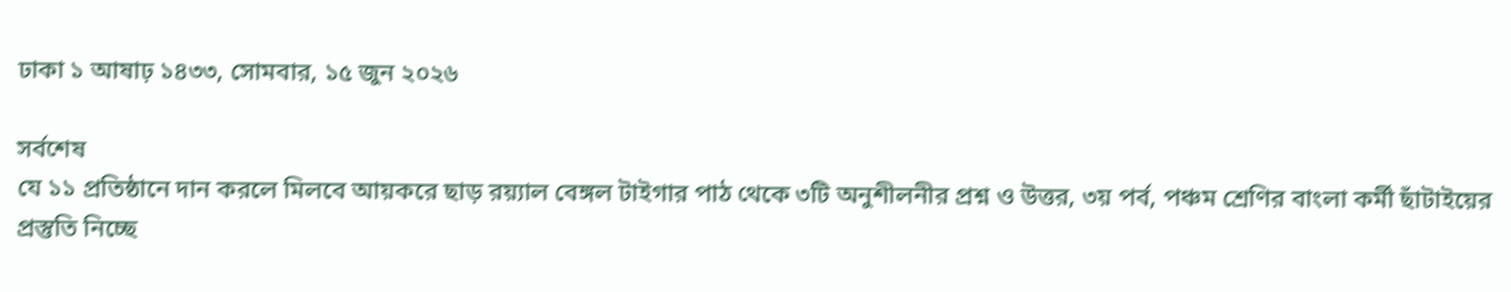ঢাকা ১ আষাঢ় ১৪৩৩, সোমবার, ১৫ জুন ২০২৬

সর্বশেষ
যে ১১ প্রতিষ্ঠানে দান করলে মিলবে আয়করে ছাড় রয়্যাল বেঙ্গল টাইগার পাঠ থেকে ৩টি অনুশীলনীর প্রশ্ন ও উত্তর, ৩য় পর্ব, পঞ্চম শ্রেণির বাংলা কর্মী ছাঁটাইয়ের প্রস্তুতি নিচ্ছে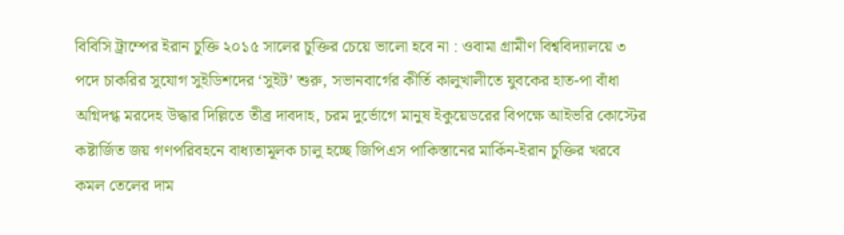বিবিসি ট্রাম্পের ইরান চুক্তি ২০১৫ সালের চুক্তির চেয়ে ভালো হবে না : ওবামা গ্রামীণ বিশ্ববিদ্যালয়ে ৩ পদে চাকরির সুযোগ সুইডিশদের ‘সুইট’ শুরু, সভানবার্গের কীর্তি কালুখালীতে যুবকের হাত-পা বাঁধা অগ্নিদগ্ধ মরদেহ উদ্ধার দিল্লিতে তীব্র দাবদাহ, চরম দুর্ভোগে মানুষ ইকুয়েডরের বিপক্ষে আইভরি কোস্টের কষ্টার্জিত জয় গণপরিবহনে বাধ্যতামূলক চালু হচ্ছে জিপিএস পাকিস্তানের মার্কিন-ইরান চুক্তির খরবে কমল তেলের দাম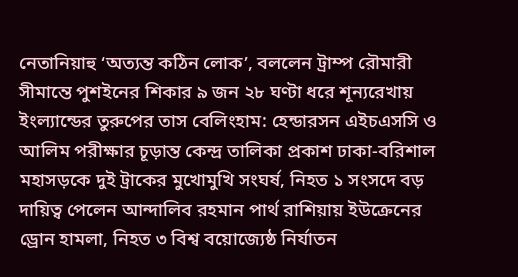নেতানিয়াহু ‘অত্যন্ত কঠিন লোক’, বললেন ট্রাম্প রৌমারী সীমান্তে পুশইনের শিকার ৯ জন ২৮ ঘণ্টা ধরে শূন্যরেখায় ইংল্যান্ডের তুরুপের তাস বেলিংহাম: হেন্ডারসন এইচএসসি ও আলিম পরীক্ষার চূড়ান্ত কেন্দ্র তালিকা প্রকাশ ঢাকা-বরিশাল মহাসড়কে দুই ট্রাকের মুখোমুখি সংঘর্ষ, নিহত ১ সংসদে বড় দায়িত্ব পেলেন আন্দালিব রহমান পার্থ রাশিয়ায় ইউক্রেনের ড্রোন হামলা, নিহত ৩ বিশ্ব বয়োজ্যেষ্ঠ নির্যাতন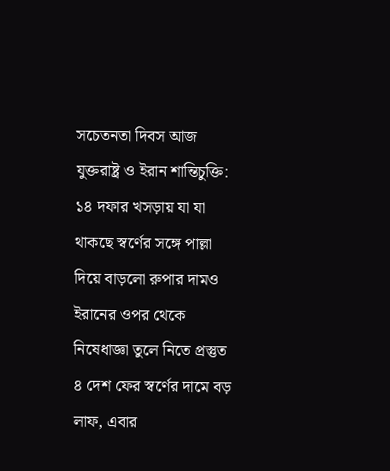সচেতনতা দিবস আজ যুক্তরাষ্ট্র ও ইরান শান্তিচুক্তি: ১৪ দফার খসড়ায় যা যা থাকছে স্বর্ণের সঙ্গে ‍পাল্লা দিয়ে বাড়লো রুপার দামও ইরানের ওপর থেকে নিষেধাজ্ঞা তুলে নিতে প্রস্তুত ৪ দেশ ফের স্বর্ণের দামে বড় লাফ, এবার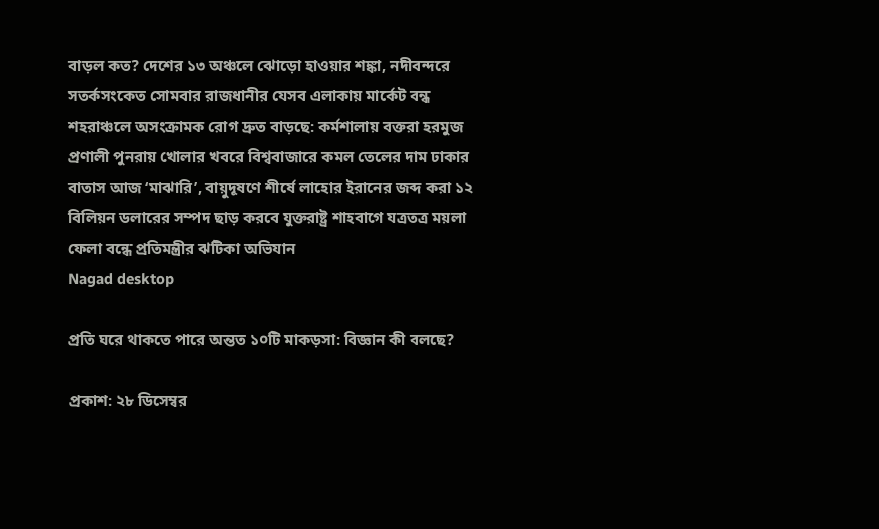বাড়ল কত? দেশের ১৩ অঞ্চলে ঝোড়ো হাওয়ার শঙ্কা, নদীবন্দরে সতর্কসংকেত সোমবার রাজধানীর যেসব এলাকায় মার্কেট বন্ধ শহরাঞ্চলে অসংক্রামক রোগ দ্রুত বাড়ছে: কর্মশালায় বক্তরা হরমুজ প্রণালী পুনরায় খোলার খবরে বিশ্ববাজারে কমল তেলের দাম ঢাকার বাতাস আজ ‘মাঝারি’, বায়ুদূষণে শীর্ষে লাহোর ইরানের জব্দ করা ১২ বিলিয়ন ডলারের সম্পদ ছাড় করবে যুক্তরাষ্ট্র শাহবাগে যত্রতত্র ময়লা ফেলা বন্ধে প্রতিমন্ত্রীর ঝটিকা অভিযান
Nagad desktop

প্রতি ঘরে থাকতে পারে অন্তত ১০টি মাকড়সা: বিজ্ঞান কী বলছে?

প্রকাশ: ২৮ ডিসেম্বর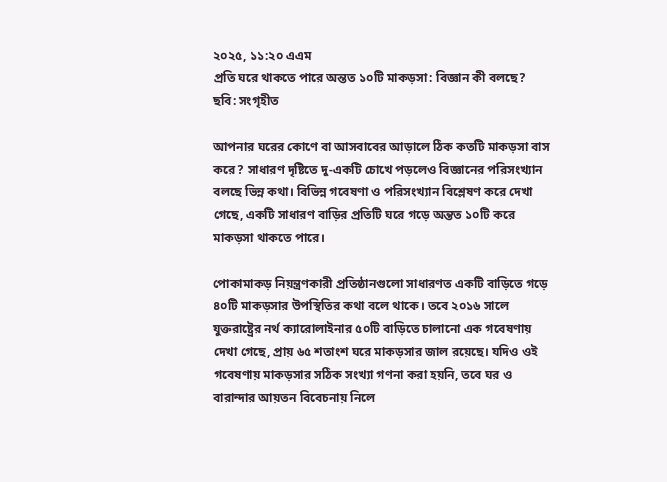২০২৫, ১১:২০ এএম
প্রতি ঘরে থাকতে পারে অন্তত ১০টি মাকড়সা: বিজ্ঞান কী বলছে?
ছবি: সংগৃহীত

আপনার ঘরের কোণে বা আসবাবের আড়ালে ঠিক কতটি মাকড়সা বাস করে? সাধারণ দৃষ্টিতে দু-একটি চোখে পড়লেও বিজ্ঞানের পরিসংখ্যান বলছে ভিন্ন কথা। বিভিন্ন গবেষণা ও পরিসংখ্যান বিশ্লেষণ করে দেখা গেছে, একটি সাধারণ বাড়ির প্রতিটি ঘরে গড়ে অন্তত ১০টি করে মাকড়সা থাকতে পারে।

পোকামাকড় নিয়ন্ত্রণকারী প্রতিষ্ঠানগুলো সাধারণত একটি বাড়িতে গড়ে ৪০টি মাকড়সার উপস্থিতির কথা বলে থাকে। তবে ২০১৬ সালে যুক্তরাষ্ট্রের নর্থ ক্যারোলাইনার ৫০টি বাড়িতে চালানো এক গবেষণায় দেখা গেছে, প্রায় ৬৫ শতাংশ ঘরে মাকড়সার জাল রয়েছে। যদিও ওই গবেষণায় মাকড়সার সঠিক সংখ্যা গণনা করা হয়নি, তবে ঘর ও বারান্দার আয়তন বিবেচনায় নিলে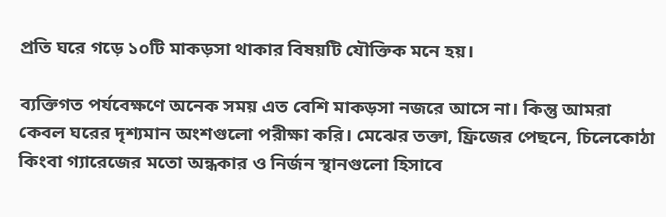প্রতি ঘরে গড়ে ১০টি মাকড়সা থাকার বিষয়টি যৌক্তিক মনে হয়।

ব্যক্তিগত পর্যবেক্ষণে অনেক সময় এত বেশি মাকড়সা নজরে আসে না। কিন্তু আমরা কেবল ঘরের দৃশ্যমান অংশগুলো পরীক্ষা করি। মেঝের তক্তা, ফ্রিজের পেছনে, চিলেকোঠা কিংবা গ্যারেজের মতো অন্ধকার ও নির্জন স্থানগুলো হিসাবে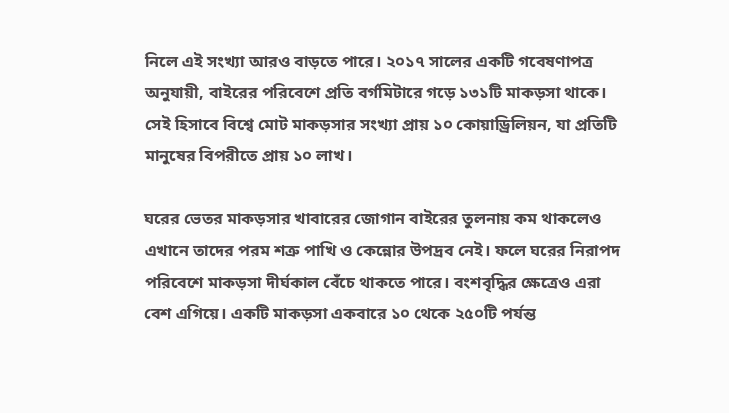নিলে এই সংখ্যা আরও বাড়তে পারে। ২০১৭ সালের একটি গবেষণাপত্র অনুযায়ী, বাইরের পরিবেশে প্রতি বর্গমিটারে গড়ে ১৩১টি মাকড়সা থাকে। সেই হিসাবে বিশ্বে মোট মাকড়সার সংখ্যা প্রায় ১০ কোয়াড্রিলিয়ন, যা প্রতিটি মানুষের বিপরীতে প্রায় ১০ লাখ।

ঘরের ভেতর মাকড়সার খাবারের জোগান বাইরের তুলনায় কম থাকলেও এখানে তাদের পরম শত্রু পাখি ও কেন্নোর উপদ্রব নেই। ফলে ঘরের নিরাপদ পরিবেশে মাকড়সা দীর্ঘকাল বেঁচে থাকতে পারে। বংশবৃদ্ধির ক্ষেত্রেও এরা বেশ এগিয়ে। একটি মাকড়সা একবারে ১০ থেকে ২৫০টি পর্যন্ত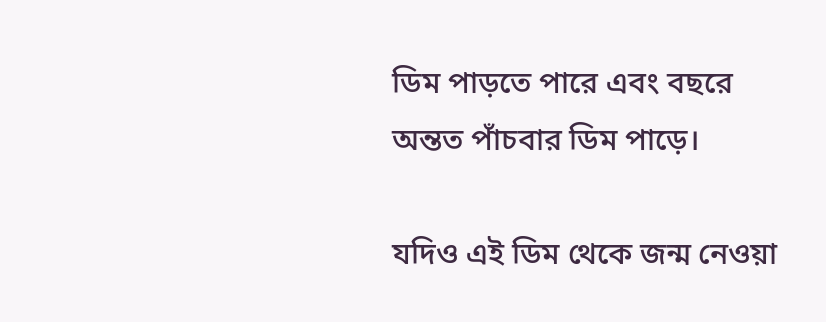ডিম পাড়তে পারে এবং বছরে অন্তত পাঁচবার ডিম পাড়ে।

যদিও এই ডিম থেকে জন্ম নেওয়া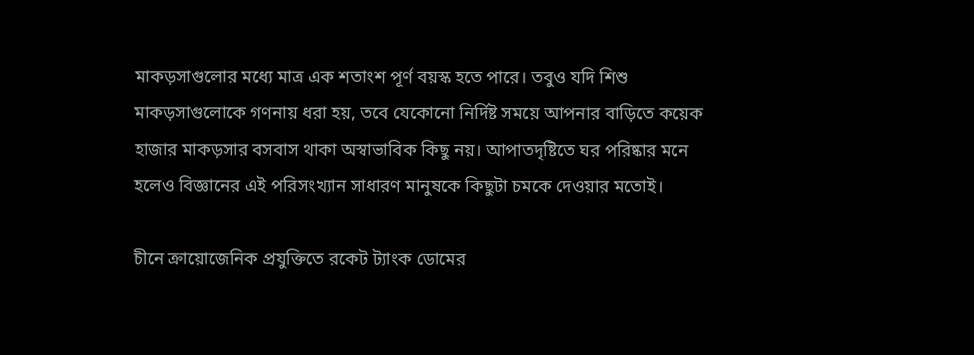মাকড়সাগুলোর মধ্যে মাত্র এক শতাংশ পূর্ণ বয়স্ক হতে পারে। তবুও যদি শিশু মাকড়সাগুলোকে গণনায় ধরা হয়, তবে যেকোনো নির্দিষ্ট সময়ে আপনার বাড়িতে কয়েক হাজার মাকড়সার বসবাস থাকা অস্বাভাবিক কিছু নয়। আপাতদৃষ্টিতে ঘর পরিষ্কার মনে হলেও বিজ্ঞানের এই পরিসংখ্যান সাধারণ মানুষকে কিছুটা চমকে দেওয়ার মতোই।

চীনে ক্রায়োজেনিক প্রযুক্তিতে রকেট ট্যাংক ডোমের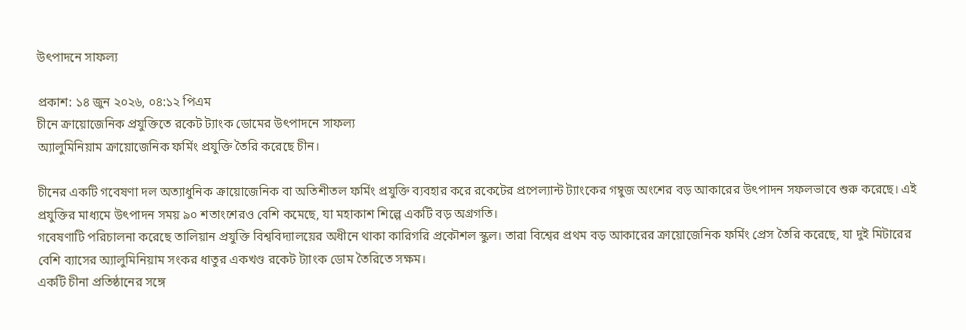উৎপাদনে সাফল্য

প্রকাশ: ১৪ জুন ২০২৬, ০৪:১২ পিএম
চীনে ক্রায়োজেনিক প্রযুক্তিতে রকেট ট্যাংক ডোমের উৎপাদনে সাফল্য
অ্যালুমিনিয়াম ক্রায়োজেনিক ফর্মিং প্রযুক্তি তৈরি করেছে চীন।

চীনের একটি গবেষণা দল অত্যাধুনিক ক্রায়োজেনিক বা অতিশীতল ফর্মিং প্রযুক্তি ব্যবহার করে রকেটের প্রপেল্যান্ট ট্যাংকের গম্বুজ অংশের বড় আকারের উৎপাদন সফলভাবে শুরু করেছে। এই প্রযুক্তির মাধ্যমে উৎপাদন সময় ৯০ শতাংশেরও বেশি কমেছে, যা মহাকাশ শিল্পে একটি বড় অগ্রগতি।
গবেষণাটি পরিচালনা করেছে তালিয়ান প্রযুক্তি বিশ্ববিদ্যালয়ের অধীনে থাকা কারিগরি প্রকৌশল স্কুল। তারা বিশ্বের প্রথম বড় আকারের ক্রায়োজেনিক ফর্মিং প্রেস তৈরি করেছে, যা দুই মিটারের বেশি ব্যাসের অ্যালুমিনিয়াম সংকর ধাতুর একখণ্ড রকেট ট্যাংক ডোম তৈরিতে সক্ষম।
একটি চীনা প্রতিষ্ঠানের সঙ্গে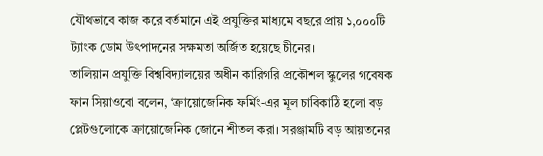যৌথভাবে কাজ করে বর্তমানে এই প্রযুক্তির মাধ্যমে বছরে প্রায় ১,০০০টি ট্যাংক ডোম উৎপাদনের সক্ষমতা অর্জিত হয়েছে চীনের।
তালিয়ান প্রযুক্তি বিশ্ববিদ্যালয়ের অধীন কারিগরি প্রকৌশল স্কুলের গবেষক ফান সিয়াওবো বলেন, ‘ক্রায়োজেনিক ফর্মিং-এর মূল চাবিকাঠি হলো বড় প্লেটগুলোকে ক্রায়োজেনিক জোনে শীতল করা। সরঞ্জামটি বড় আয়তনের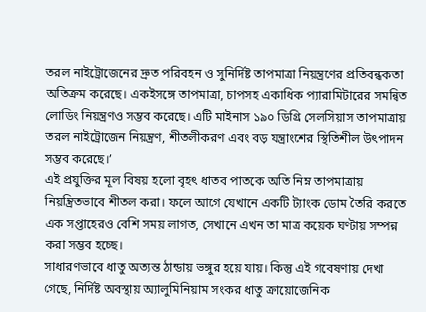তরল নাইট্রোজেনের দ্রুত পরিবহন ও সুনির্দিষ্ট তাপমাত্রা নিয়ন্ত্রণের প্রতিবন্ধকতা অতিক্রম করেছে। একইসঙ্গে তাপমাত্রা, চাপসহ একাধিক প্যারামিটারের সমন্বিত লোডিং নিয়ন্ত্রণও সম্ভব করেছে। এটি মাইনাস ১৯০ ডিগ্রি সেলসিয়াস তাপমাত্রায় তরল নাইট্রোজেন নিয়ন্ত্রণ, শীতলীকরণ এবং বড় যন্ত্রাংশের স্থিতিশীল উৎপাদন সম্ভব করেছে।’
এই প্রযুক্তির মূল বিষয় হলো বৃহৎ ধাতব পাতকে অতি নিম্ন তাপমাত্রায় নিয়ন্ত্রিতভাবে শীতল করা। ফলে আগে যেখানে একটি ট্যাংক ডোম তৈরি করতে এক সপ্তাহেরও বেশি সময় লাগত, সেখানে এখন তা মাত্র কয়েক ঘণ্টায় সম্পন্ন করা সম্ভব হচ্ছে।
সাধারণভাবে ধাতু অত্যন্ত ঠান্ডায় ভঙ্গুর হয়ে যায়। কিন্তু এই গবেষণায় দেখা গেছে, নির্দিষ্ট অবস্থায় অ্যালুমিনিয়াম সংকর ধাতু ক্রায়োজেনিক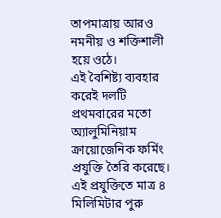তাপমাত্রায় আরও নমনীয় ও শক্তিশালী হয়ে ওঠে।
এই বৈশিষ্ট্য ব্যবহার করেই দলটি প্রথমবারের মতো অ্যালুমিনিয়াম ক্রায়োজেনিক ফর্মিং প্রযুক্তি তৈরি করেছে।
এই প্রযুক্তিতে মাত্র ৪ মিলিমিটার পুরু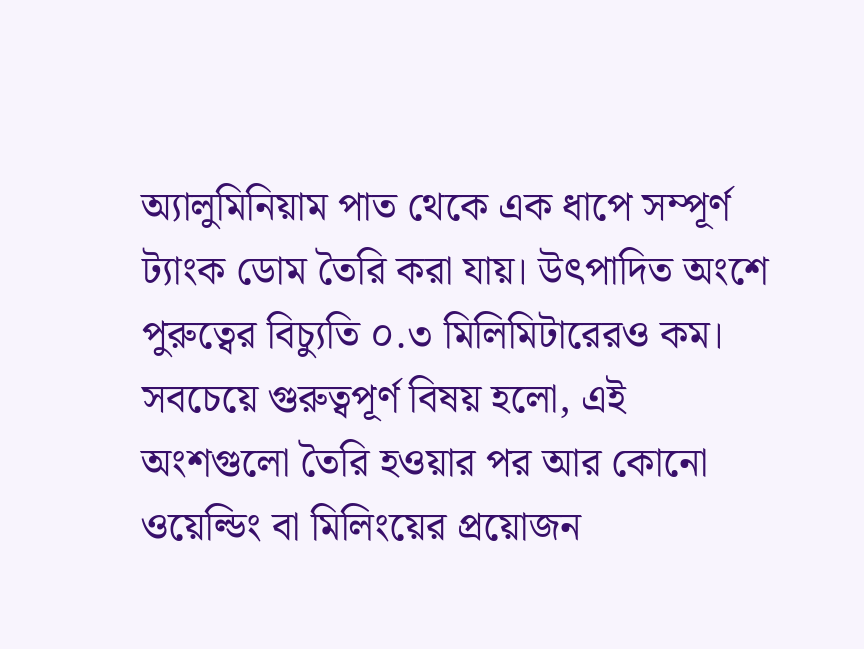অ্যালুমিনিয়াম পাত থেকে এক ধাপে সম্পূর্ণ ট্যাংক ডোম তৈরি করা যায়। উৎপাদিত অংশে পুরুত্বের বিচ্যুতি ০.৩ মিলিমিটারেরও কম। সবচেয়ে গুরুত্বপূর্ণ বিষয় হলো, এই অংশগুলো তৈরি হওয়ার পর আর কোনো ওয়েল্ডিং বা মিলিংয়ের প্রয়োজন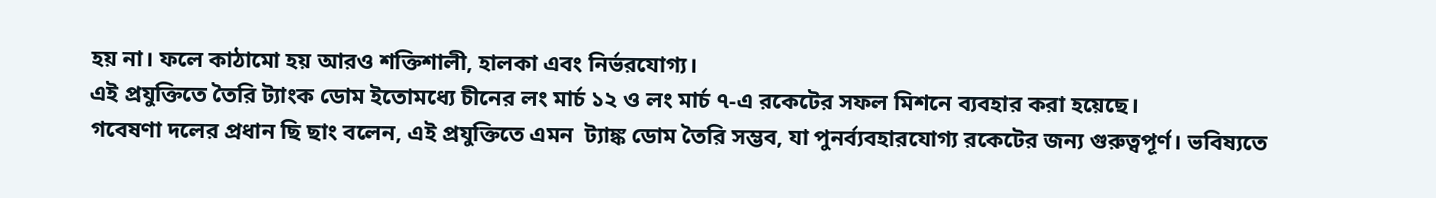হয় না। ফলে কাঠামো হয় আরও শক্তিশালী, হালকা এবং নির্ভরযোগ্য।
এই প্রযুক্তিতে তৈরি ট্যাংক ডোম ইতোমধ্যে চীনের লং মার্চ ১২ ও লং মার্চ ৭-এ রকেটের সফল মিশনে ব্যবহার করা হয়েছে।
গবেষণা দলের প্রধান ছি ছাং বলেন, এই প্রযুক্তিতে এমন  ট্যাঙ্ক ডোম তৈরি সম্ভব, যা পুনর্ব্যবহারযোগ্য রকেটের জন্য গুরুত্বপূর্ণ। ভবিষ্যতে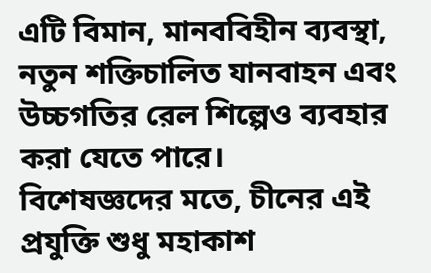এটি বিমান, মানববিহীন ব্যবস্থা, নতুন শক্তিচালিত যানবাহন এবং উচ্চগতির রেল শিল্পেও ব্যবহার করা যেতে পারে।
বিশেষজ্ঞদের মতে, চীনের এই প্রযুক্তি শুধু মহাকাশ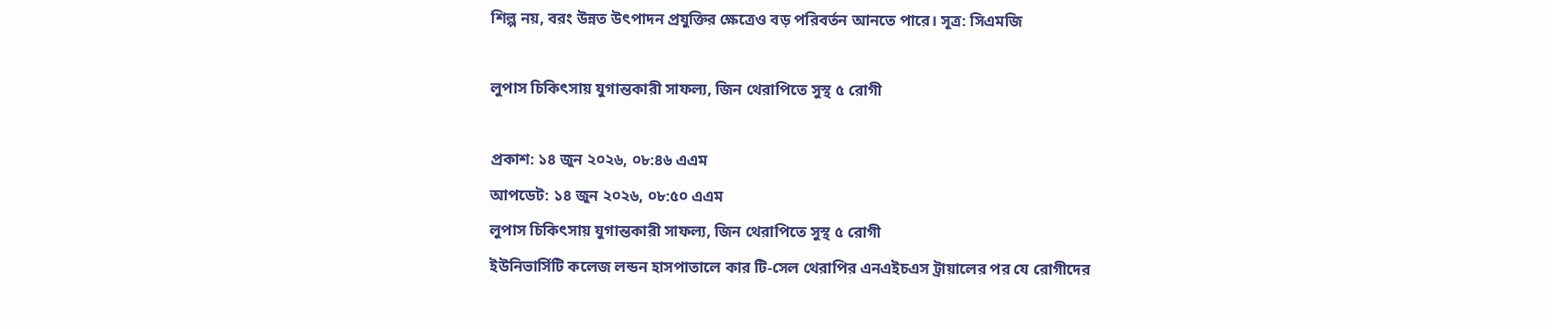শিল্প নয়, বরং উন্নত উৎপাদন প্রযুক্তির ক্ষেত্রেও বড় পরিবর্তন আনতে পারে। সূত্র: সিএমজি

লুপাস চিকিৎসায় যুগান্তকারী সাফল্য, জিন থেরাপিতে সুস্থ ৫ রোগী

প্রকাশ: ১৪ জুন ২০২৬, ০৮:৪৬ এএম
আপডেট: ১৪ জুন ২০২৬, ০৮:৫০ এএম
লুপাস চিকিৎসায় যুগান্তকারী সাফল্য, জিন থেরাপিতে সুস্থ ৫ রোগী
ইউনিভার্সিটি কলেজ লন্ডন হাসপাতালে কার টি-সেল থেরাপির এনএইচএস ট্রায়ালের পর যে রোগীদের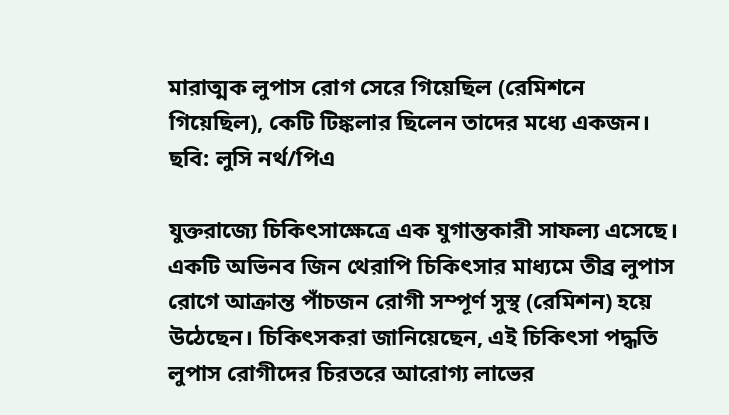মারাত্মক লুপাস রোগ সেরে গিয়েছিল (রেমিশনে গিয়েছিল), কেটি টিঙ্কলার ছিলেন তাদের মধ্যে একজন। ছবি: লুসি নর্থ/পিএ

যুক্তরাজ্যে চিকিৎসাক্ষেত্রে এক যুগান্তকারী সাফল্য এসেছে। একটি অভিনব জিন থেরাপি চিকিৎসার মাধ্যমে তীব্র লুপাস রোগে আক্রান্ত পাঁচজন রোগী সম্পূর্ণ সুস্থ (রেমিশন) হয়ে উঠেছেন। চিকিৎসকরা জানিয়েছেন, এই চিকিৎসা পদ্ধতি লুপাস রোগীদের চিরতরে আরোগ্য লাভের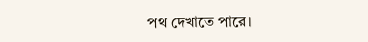পথ দেখাতে পারে।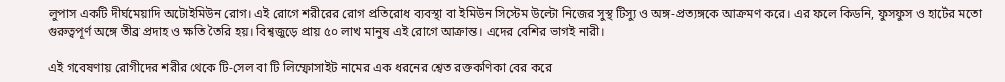লুপাস একটি দীর্ঘমেয়াদি অটোইমিউন রোগ। এই রোগে শরীরের রোগ প্রতিরোধ ব্যবস্থা বা ইমিউন সিস্টেম উল্টো নিজের সুস্থ টিস্যু ও অঙ্গ-প্রত্যঙ্গকে আক্রমণ করে। এর ফলে কিডনি, ফুসফুস ও হার্টের মতো গুরুত্বপূর্ণ অঙ্গে তীব্র প্রদাহ ও ক্ষতি তৈরি হয়। বিশ্বজুড়ে প্রায় ৫০ লাখ মানুষ এই রোগে আক্রান্ত। এদের বেশির ভাগই নারী।

এই গবেষণায় রোগীদের শরীর থেকে টি-সেল বা টি লিম্ফোসাইট নামের এক ধরনের শ্বেত রক্তকণিকা বের করে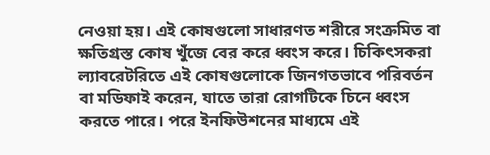নেওয়া হয়। এই কোষগুলো সাধারণত শরীরে সংক্রমিত বা ক্ষতিগ্রস্ত কোষ খুঁজে বের করে ধ্বংস করে। চিকিৎসকরা ল্যাবরেটরিতে এই কোষগুলোকে জিনগতভাবে পরিবর্তন বা মডিফাই করেন, যাতে তারা রোগটিকে চিনে ধ্বংস করতে পারে। পরে ইনফিউশনের মাধ্যমে এই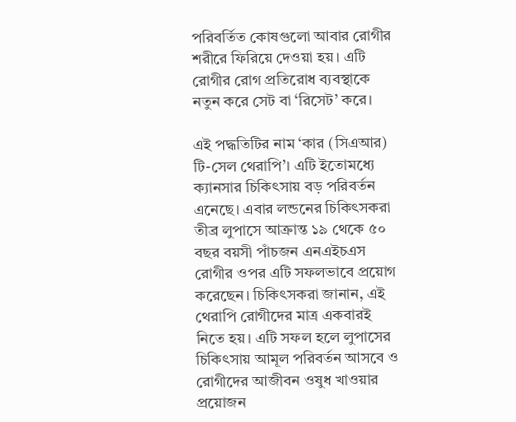পরিবর্তিত কোষগুলো আবার রোগীর শরীরে ফিরিয়ে দেওয়া হয়। এটি রোগীর রোগ প্রতিরোধ ব্যবস্থাকে নতুন করে সেট বা ‘রিসেট’ করে।

এই পদ্ধতিটির নাম ‘কার (সিএআর) টি-সেল থেরাপি’। এটি ইতোমধ্যে ক্যানসার চিকিৎসায় বড় পরিবর্তন এনেছে। এবার লন্ডনের চিকিৎসকরা তীব্র লুপাসে আক্রান্ত ১৯ থেকে ৫০ বছর বয়সী পাঁচজন এনএইচএস রোগীর ওপর এটি সফলভাবে প্রয়োগ করেছেন। চিকিৎসকরা জানান, এই থেরাপি রোগীদের মাত্র একবারই নিতে হয়। এটি সফল হলে লুপাসের চিকিৎসায় আমূল পরিবর্তন আসবে ও রোগীদের আজীবন ওষুধ খাওয়ার প্রয়োজন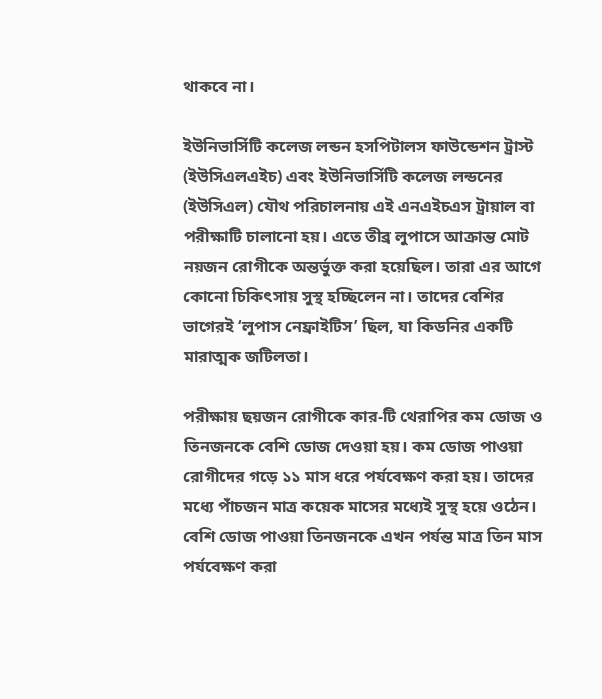থাকবে না।

ইউনিভার্সিটি কলেজ লন্ডন হসপিটালস ফাউন্ডেশন ট্রাস্ট (ইউসিএলএইচ) এবং ইউনিভার্সিটি কলেজ লন্ডনের (ইউসিএল) যৌথ পরিচালনায় এই এনএইচএস ট্রায়াল বা পরীক্ষাটি চালানো হয়। এতে তীব্র লুপাসে আক্রান্ত মোট নয়জন রোগীকে অন্তর্ভুক্ত করা হয়েছিল। তারা এর আগে কোনো চিকিৎসায় সুস্থ হচ্ছিলেন না। তাদের বেশির ভাগেরই ‘লুপাস নেফ্রাইটিস’ ছিল, যা কিডনির একটি মারাত্মক জটিলতা।

পরীক্ষায় ছয়জন রোগীকে কার-টি থেরাপির কম ডোজ ও তিনজনকে বেশি ডোজ দেওয়া হয়। কম ডোজ পাওয়া রোগীদের গড়ে ১১ মাস ধরে পর্যবেক্ষণ করা হয়। তাদের মধ্যে পাঁচজন মাত্র কয়েক মাসের মধ্যেই সুস্থ হয়ে ওঠেন। বেশি ডোজ পাওয়া তিনজনকে এখন পর্যন্ত মাত্র তিন মাস পর্যবেক্ষণ করা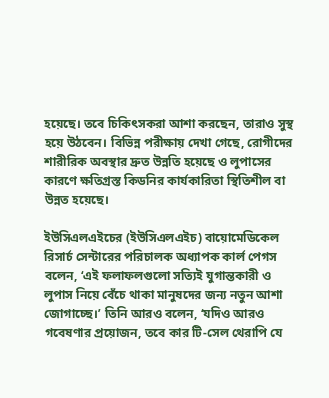হয়েছে। তবে চিকিৎসকরা আশা করছেন, তারাও সুস্থ হয়ে উঠবেন। বিভিন্ন পরীক্ষায় দেখা গেছে, রোগীদের শারীরিক অবস্থার দ্রুত উন্নতি হয়েছে ও লুপাসের কারণে ক্ষতিগ্রস্ত কিডনির কার্যকারিতা স্থিতিশীল বা উন্নত হয়েছে।

ইউসিএলএইচের (ইউসিএলএইচ) বায়োমেডিকেল রিসার্চ সেন্টারের পরিচালক অধ্যাপক কার্ল পেগস বলেন, ‘এই ফলাফলগুলো সত্যিই যুগান্তকারী ও লুপাস নিয়ে বেঁচে থাকা মানুষদের জন্য নতুন আশা জোগাচ্ছে।’ তিনি আরও বলেন, ‘যদিও আরও গবেষণার প্রয়োজন, তবে কার টি-সেল থেরাপি যে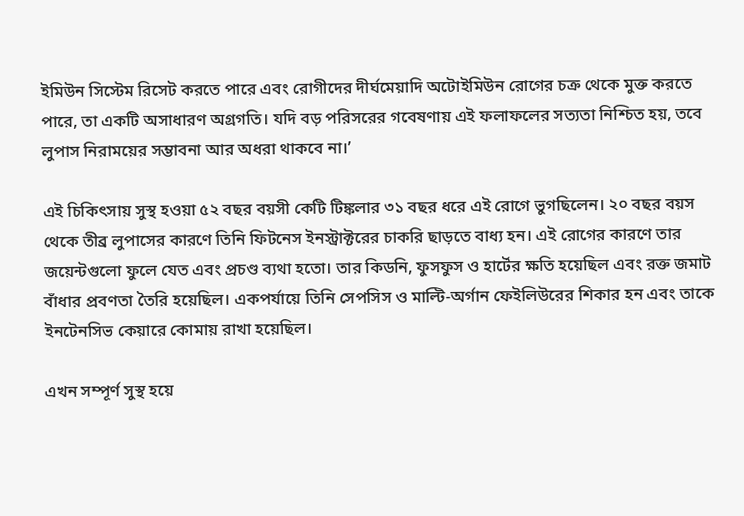ইমিউন সিস্টেম রিসেট করতে পারে এবং রোগীদের দীর্ঘমেয়াদি অটোইমিউন রোগের চক্র থেকে মুক্ত করতে পারে, তা একটি অসাধারণ অগ্রগতি। যদি বড় পরিসরের গবেষণায় এই ফলাফলের সত্যতা নিশ্চিত হয়, তবে লুপাস নিরাময়ের সম্ভাবনা আর অধরা থাকবে না।’

এই চিকিৎসায় সুস্থ হওয়া ৫২ বছর বয়সী কেটি টিঙ্কলার ৩১ বছর ধরে এই রোগে ভুগছিলেন। ২০ বছর বয়স থেকে তীব্র লুপাসের কারণে তিনি ফিটনেস ইনস্ট্রাক্টরের চাকরি ছাড়তে বাধ্য হন। এই রোগের কারণে তার জয়েন্টগুলো ফুলে যেত এবং প্রচণ্ড ব্যথা হতো। তার কিডনি, ফুসফুস ও হার্টের ক্ষতি হয়েছিল এবং রক্ত জমাট বাঁধার প্রবণতা তৈরি হয়েছিল। একপর্যায়ে তিনি সেপসিস ও মাল্টি-অর্গান ফেইলিউরের শিকার হন এবং তাকে ইনটেনসিভ কেয়ারে কোমায় রাখা হয়েছিল।

এখন সম্পূর্ণ সুস্থ হয়ে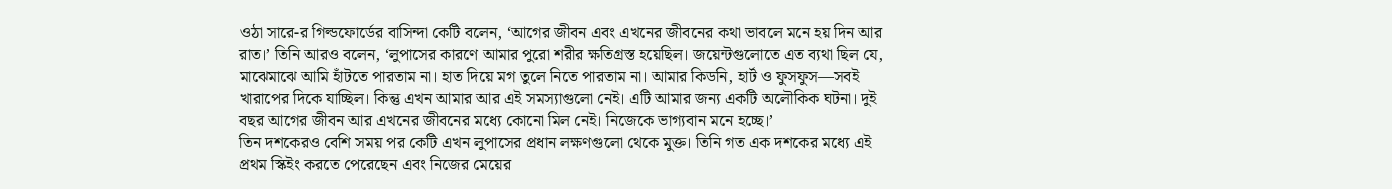ওঠা সারে-র গিল্ডফোর্ডের বাসিন্দা কেটি বলেন, ‘আগের জীবন এবং এখনের জীবনের কথা ভাবলে মনে হয় দিন আর রাত।’ তিনি আরও বলেন, ‘লুপাসের কারণে আমার পুরো শরীর ক্ষতিগ্রস্ত হয়েছিল। জয়েন্টগুলোতে এত ব্যথা ছিল যে, মাঝেমাঝে আমি হাঁটতে পারতাম না। হাত দিয়ে মগ তুলে নিতে পারতাম না। আমার কিডনি, হার্ট ও ফুসফুস—সবই খারাপের দিকে যাচ্ছিল। কিন্তু এখন আমার আর এই সমস্যাগুলো নেই। এটি আমার জন্য একটি অলৌকিক ঘটনা। দুই বছর আগের জীবন আর এখনের জীবনের মধ্যে কোনো মিল নেই। নিজেকে ভাগ্যবান মনে হচ্ছে।’
তিন দশকেরও বেশি সময় পর কেটি এখন লুপাসের প্রধান লক্ষণগুলো থেকে মুক্ত। তিনি গত এক দশকের মধ্যে এই প্রথম স্কিইং করতে পেরেছেন এবং নিজের মেয়ের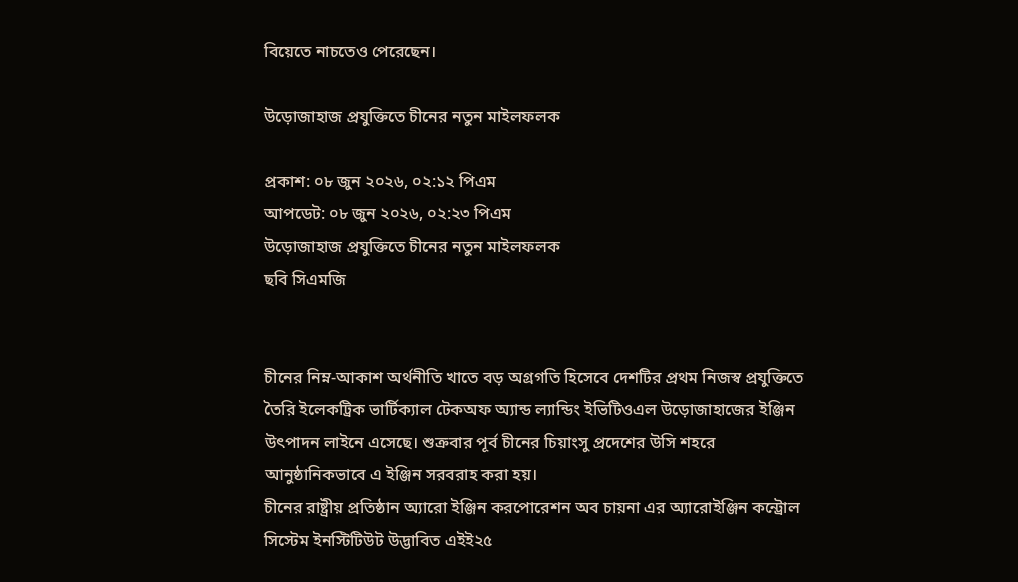বিয়েতে নাচতেও পেরেছেন।

উড়োজাহাজ প্রযুক্তিতে চীনের নতুন মাইলফলক

প্রকাশ: ০৮ জুন ২০২৬, ০২:১২ পিএম
আপডেট: ০৮ জুন ২০২৬, ০২:২৩ পিএম
উড়োজাহাজ প্রযুক্তিতে চীনের নতুন মাইলফলক
ছবি সিএমজি


চীনের নিম্ন-আকাশ অর্থনীতি খাতে বড় অগ্রগতি হিসেবে দেশটির প্রথম নিজস্ব প্রযুক্তিতে তৈরি ইলেকট্রিক ভার্টিক্যাল টেকঅফ অ্যান্ড ল্যান্ডিং ইভিটিওএল উড়োজাহাজের ইঞ্জিন উৎপাদন লাইনে এসেছে। শুক্রবার পূর্ব চীনের চিয়াংসু প্রদেশের উসি শহরে আনুষ্ঠানিকভাবে এ ইঞ্জিন সরবরাহ করা হয়।
চীনের রাষ্ট্রীয় প্রতিষ্ঠান অ্যারো ইঞ্জিন করপোরেশন অব চায়না এর অ্যারোইঞ্জিন কন্ট্রোল সিস্টেম ইনস্টিটিউট উদ্ভাবিত এইই২৫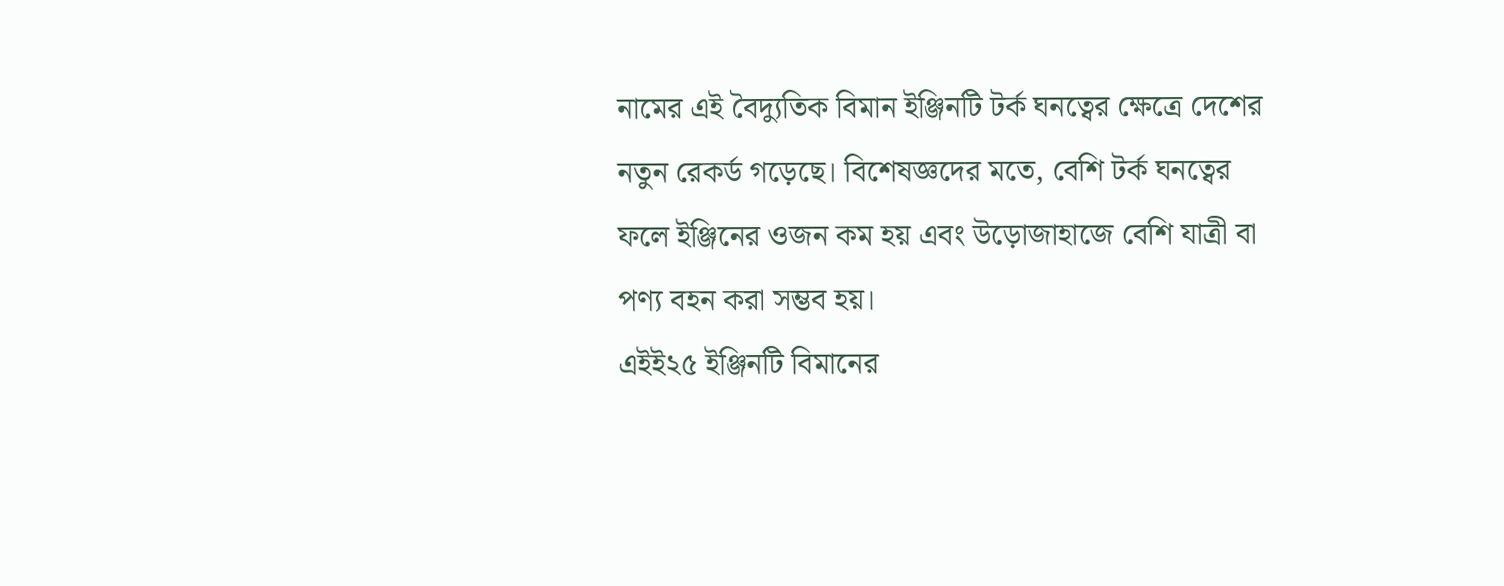নামের এই বৈদ্যুতিক বিমান ইঞ্জিনটি টর্ক ঘনত্বের ক্ষেত্রে দেশের নতুন রেকর্ড গড়েছে। বিশেষজ্ঞদের মতে, বেশি টর্ক ঘনত্বের ফলে ইঞ্জিনের ওজন কম হয় এবং উড়োজাহাজে বেশি যাত্রী বা পণ্য বহন করা সম্ভব হয়।
এইই২৫ ইঞ্জিনটি বিমানের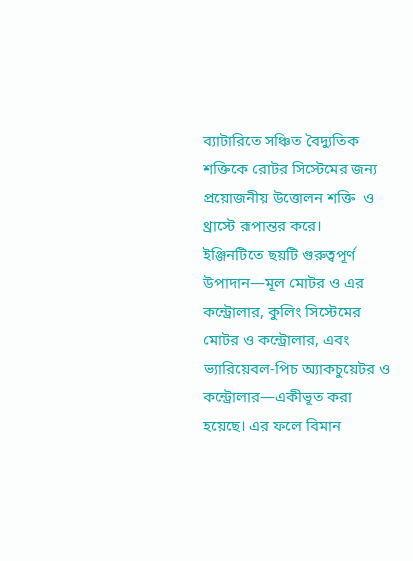ব্যাটারিতে সঞ্চিত বৈদ্যুতিক শক্তিকে রোটর সিস্টেমের জন্য প্রয়োজনীয় উত্তোলন শক্তি  ও থ্রাস্টে রূপান্তর করে।
ইঞ্জিনটিতে ছয়টি গুরুত্বপূর্ণ উপাদান—মূল মোটর ও এর কন্ট্রোলার, কুলিং সিস্টেমের মোটর ও কন্ট্রোলার, এবং ভ্যারিয়েবল-পিচ অ্যাকচুয়েটর ও কন্ট্রোলার—একীভূত করা হয়েছে। এর ফলে বিমান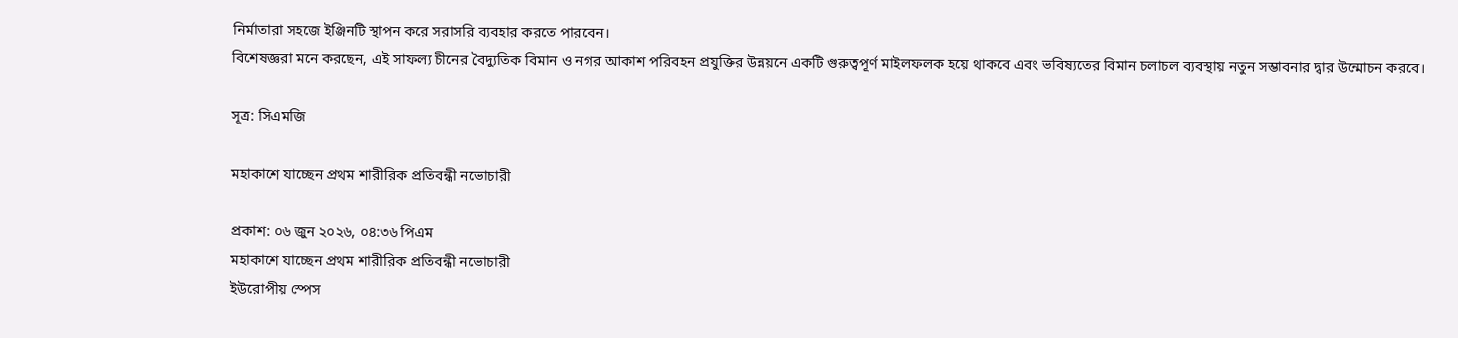নির্মাতারা সহজে ইঞ্জিনটি স্থাপন করে সরাসরি ব্যবহার করতে পারবেন।
বিশেষজ্ঞরা মনে করছেন, এই সাফল্য চীনের বৈদ্যুতিক বিমান ও নগর আকাশ পরিবহন প্রযুক্তির উন্নয়নে একটি গুরুত্বপূর্ণ মাইলফলক হয়ে থাকবে এবং ভবিষ্যতের বিমান চলাচল ব্যবস্থায় নতুন সম্ভাবনার দ্বার উন্মোচন করবে।

সূত্র: সিএমজি

মহাকাশে যাচ্ছেন প্রথম শারীরিক প্রতিবন্ধী নভোচারী

প্রকাশ: ০৬ জুন ২০২৬, ০৪:৩৬ পিএম
মহাকাশে যাচ্ছেন প্রথম শারীরিক প্রতিবন্ধী নভোচারী
ইউরোপীয় স্পেস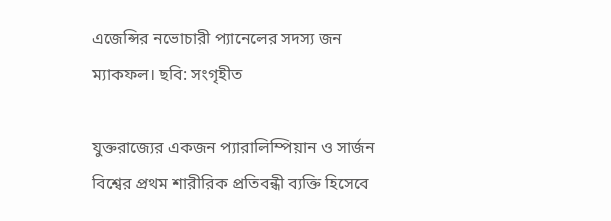এজেন্সির নভোচারী প্যানেলের সদস্য জন ম্যাকফল। ছবি: সংগৃহীত

যুক্তরাজ্যের একজন প্যারালিম্পিয়ান ও সার্জন বিশ্বের প্রথম শারীরিক প্রতিবন্ধী ব্যক্তি হিসেবে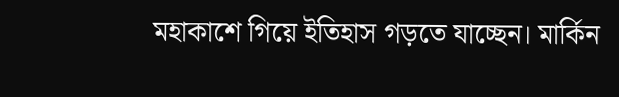মহাকাশে গিয়ে ইতিহাস গড়তে যাচ্ছেন। মার্কিন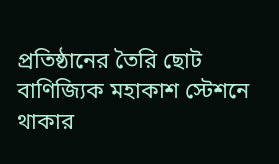প্রতিষ্ঠানের তৈরি ছোট বাণিজ্যিক মহাকাশ স্টেশনে থাকার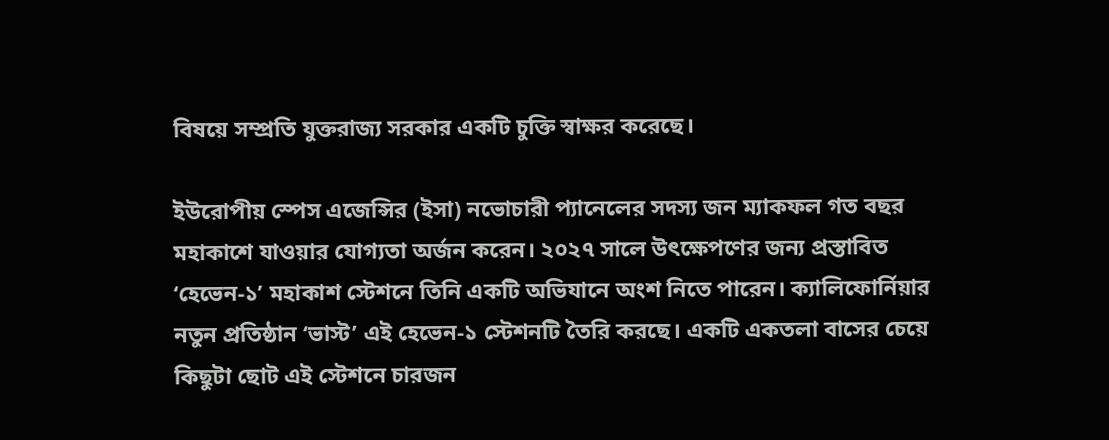বিষয়ে সম্প্রতি যুক্তরাজ্য সরকার একটি চুক্তি স্বাক্ষর করেছে।

ইউরোপীয় স্পেস এজেন্সির (ইসা) নভোচারী প্যানেলের সদস্য জন ম্যাকফল গত বছর মহাকাশে যাওয়ার যোগ্যতা অর্জন করেন। ২০২৭ সালে উৎক্ষেপণের জন্য প্রস্তাবিত ‘হেভেন-১’ মহাকাশ স্টেশনে তিনি একটি অভিযানে অংশ নিতে পারেন। ক্যালিফোর্নিয়ার নতুন প্রতিষ্ঠান ‘ভাস্ট’ এই হেভেন-১ স্টেশনটি তৈরি করছে। একটি একতলা বাসের চেয়ে কিছুটা ছোট এই স্টেশনে চারজন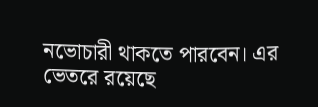নভোচারী থাকতে পারবেন। এর ভেতরে রয়েছে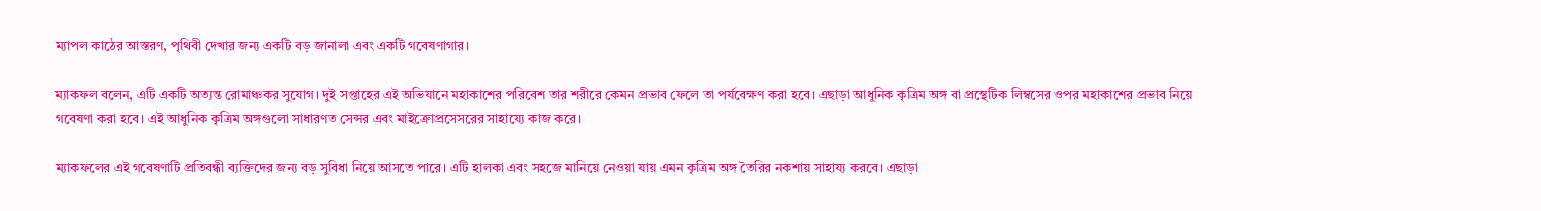ম্যাপল কাঠের আস্তরণ, পৃথিবী দেখার জন্য একটি বড় জানালা এবং একটি গবেষণাগার।

ম্যাকফল বলেন, এটি একটি অত্যন্ত রোমাঞ্চকর সুযোগ। দুই সপ্তাহের এই অভিযানে মহাকাশের পরিবেশ তার শরীরে কেমন প্রভাব ফেলে তা পর্যবেক্ষণ করা হবে। এছাড়া আধুনিক কৃত্রিম অঙ্গ বা প্রস্থেটিক লিম্বসের ওপর মহাকাশের প্রভাব নিয়ে গবেষণা করা হবে। এই আধুনিক কৃত্রিম অঙ্গগুলো সাধারণত সেন্সর এবং মাইক্রোপ্রসেসরের সাহায্যে কাজ করে।

ম্যাকফলের এই গবেষণাটি প্রতিবন্ধী ব্যক্তিদের জন্য বড় সুবিধা নিয়ে আসতে পারে। এটি হালকা এবং সহজে মানিয়ে নেওয়া যায় এমন কৃত্রিম অঙ্গ তৈরির নকশায় সাহায্য করবে। এছাড়া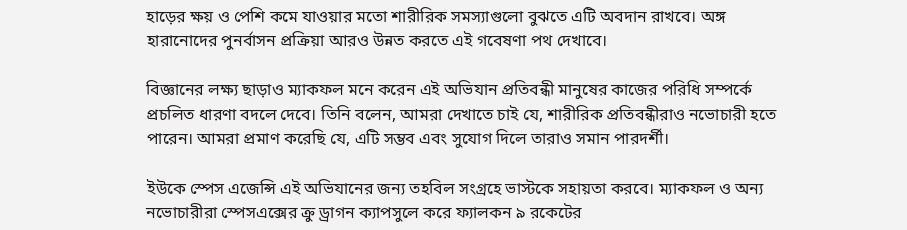হাড়ের ক্ষয় ও পেশি কমে যাওয়ার মতো শারীরিক সমস্যাগুলো বুঝতে এটি অবদান রাখবে। অঙ্গ হারানোদের পুনর্বাসন প্রক্রিয়া আরও উন্নত করতে এই গবেষণা পথ দেখাবে।

বিজ্ঞানের লক্ষ্য ছাড়াও ম্যাকফল মনে করেন এই অভিযান প্রতিবন্ধী মানুষের কাজের পরিধি সম্পর্কে প্রচলিত ধারণা বদলে দেবে। তিনি বলেন, আমরা দেখাতে চাই যে, শারীরিক প্রতিবন্ধীরাও নভোচারী হতে পারেন। আমরা প্রমাণ করেছি যে, এটি সম্ভব এবং সুযোগ দিলে তারাও সমান পারদর্শী।

ইউকে স্পেস এজেন্সি এই অভিযানের জন্য তহবিল সংগ্রহে ভাস্টকে সহায়তা করবে। ম্যাকফল ও অন্য নভোচারীরা স্পেসএক্সের ক্রু ড্রাগন ক্যাপসুলে করে ফ্যালকন ৯ রকেটের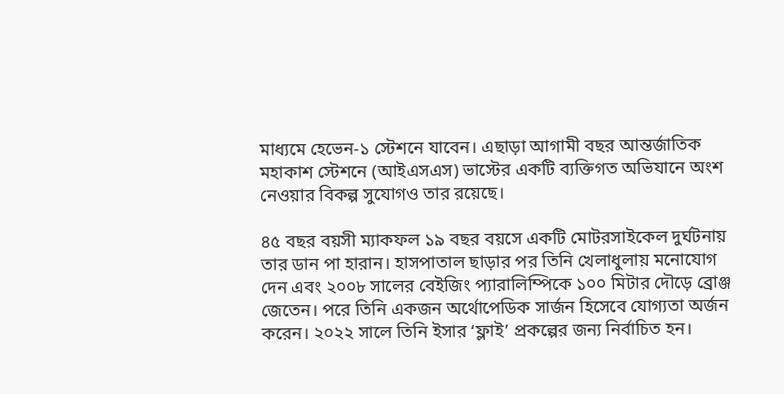মাধ্যমে হেভেন-১ স্টেশনে যাবেন। এছাড়া আগামী বছর আন্তর্জাতিক মহাকাশ স্টেশনে (আইএসএস) ভাস্টের একটি ব্যক্তিগত অভিযানে অংশ নেওয়ার বিকল্প সুযোগও তার রয়েছে।

৪৫ বছর বয়সী ম্যাকফল ১৯ বছর বয়সে একটি মোটরসাইকেল দুর্ঘটনায় তার ডান পা হারান। হাসপাতাল ছাড়ার পর তিনি খেলাধুলায় মনোযোগ দেন এবং ২০০৮ সালের বেইজিং প্যারালিম্পিকে ১০০ মিটার দৌড়ে ব্রোঞ্জ জেতেন। পরে তিনি একজন অর্থোপেডিক সার্জন হিসেবে যোগ্যতা অর্জন করেন। ২০২২ সালে তিনি ইসার ‘ফ্লাই’ প্রকল্পের জন্য নির্বাচিত হন।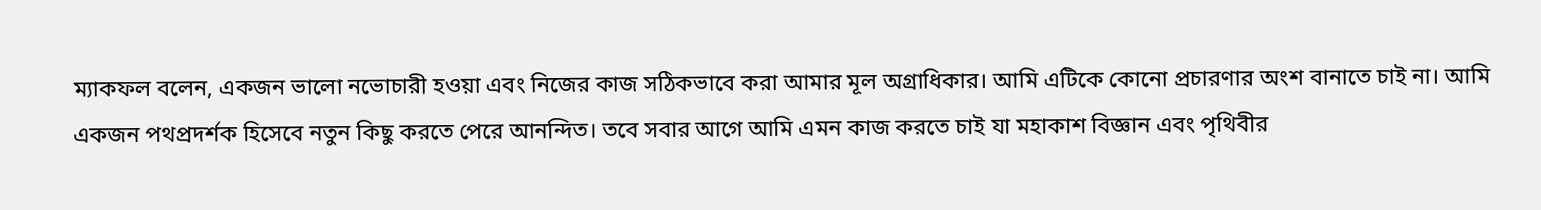ম্যাকফল বলেন, একজন ভালো নভোচারী হওয়া এবং নিজের কাজ সঠিকভাবে করা আমার মূল অগ্রাধিকার। আমি এটিকে কোনো প্রচারণার অংশ বানাতে চাই না। আমি একজন পথপ্রদর্শক হিসেবে নতুন কিছু করতে পেরে আনন্দিত। তবে সবার আগে আমি এমন কাজ করতে চাই যা মহাকাশ বিজ্ঞান এবং পৃথিবীর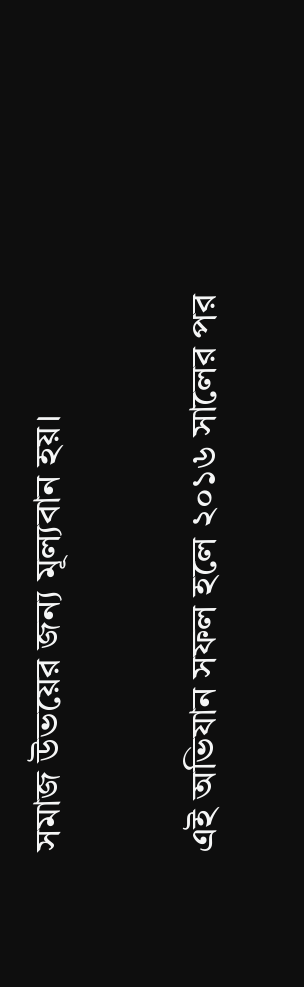সমাজ উভয়ের জন্য মূল্যবান হয়।

এই অভিযান সফল হলে ২০১৬ সালের পর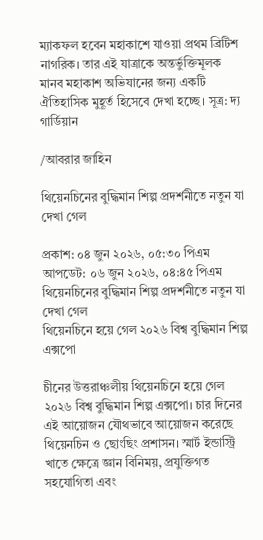ম্যাকফল হবেন মহাকাশে যাওয়া প্রথম ব্রিটিশ নাগরিক। তার এই যাত্রাকে অন্তর্ভুক্তিমূলক মানব মহাকাশ অভিযানের জন্য একটি ঐতিহাসিক মুহূর্ত হিসেবে দেখা হচ্ছে। সূত্র: দ্য গার্ডিয়ান

/আবরার জাহিন

থিয়েনচিনের বুদ্ধিমান শিল্প প্রদর্শনীতে নতুন যা দেখা গেল

প্রকাশ: ০৪ জুন ২০২৬, ০৫:৩০ পিএম
আপডেট: ০৬ জুন ২০২৬, ০৪:৪৫ পিএম
থিয়েনচিনের বুদ্ধিমান শিল্প প্রদর্শনীতে নতুন যা দেখা গেল
থিয়েনচিনে হয়ে গেল ২০২৬ বিশ্ব বুদ্ধিমান শিল্প এক্সপো

চীনের উত্তরাঞ্চলীয় থিয়েনচিনে হয়ে গেল ২০২৬ বিশ্ব বুদ্ধিমান শিল্প এক্সপো। চার দিনের এই আয়োজন যৌথভাবে আয়োজন করেছে থিয়েনচিন ও ছোংছিং প্রশাসন। স্মার্ট ইন্ডাস্ট্রি খাতে ক্ষেত্রে জ্ঞান বিনিময়, প্রযুক্তিগত সহযোগিতা এবং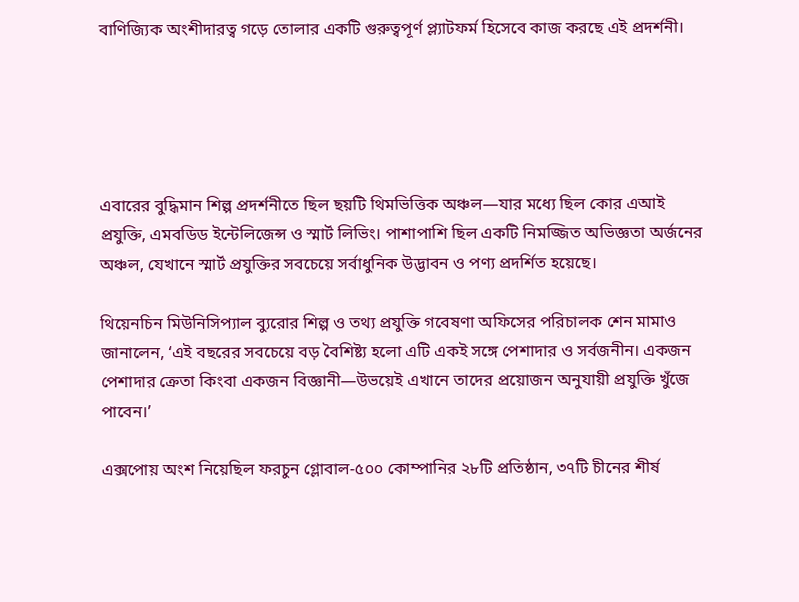বাণিজ্যিক অংশীদারত্ব গড়ে তোলার একটি গুরুত্বপূর্ণ প্ল্যাটফর্ম হিসেবে কাজ করছে এই প্রদর্শনী।





এবারের বুদ্ধিমান শিল্প প্রদর্শনীতে ছিল ছয়টি থিমভিত্তিক অঞ্চল—যার মধ্যে ছিল কোর এআই প্রযুক্তি, এমবডিড ইন্টেলিজেন্স ও স্মার্ট লিভিং। পাশাপাশি ছিল একটি নিমজ্জিত অভিজ্ঞতা অর্জনের অঞ্চল, যেখানে স্মার্ট প্রযুক্তির সবচেয়ে সর্বাধুনিক উদ্ভাবন ও পণ্য প্রদর্শিত হয়েছে।

থিয়েনচিন মিউনিসিপ্যাল ব্যুরোর শিল্প ও তথ্য প্রযুক্তি গবেষণা অফিসের পরিচালক শেন মামাও জানালেন, ‘এই বছরের সবচেয়ে বড় বৈশিষ্ট্য হলো এটি একই সঙ্গে পেশাদার ও সর্বজনীন। একজন পেশাদার ক্রেতা কিংবা একজন বিজ্ঞানী—উভয়েই এখানে তাদের প্রয়োজন অনুযায়ী প্রযুক্তি খুঁজে পাবেন।’

এক্সপোয় অংশ নিয়েছিল ফরচুন গ্লোবাল-৫০০ কোম্পানির ২৮টি প্রতিষ্ঠান, ৩৭টি চীনের শীর্ষ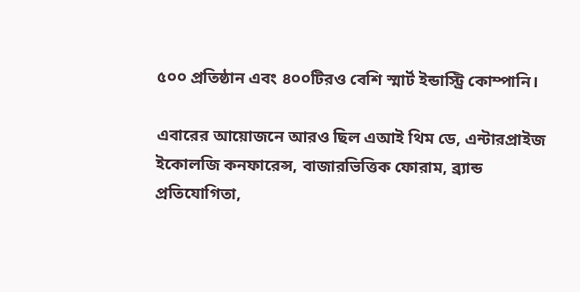৫০০ প্রতিষ্ঠান এবং ৪০০টিরও বেশি স্মার্ট ইন্ডাস্ট্রি কোম্পানি।

এবারের আয়োজনে আরও ছিল এআই থিম ডে, এন্টারপ্রাইজ ইকোলজি কনফারেন্স, বাজারভিত্তিক ফোরাম, ব্র্যান্ড প্রতিযোগিতা,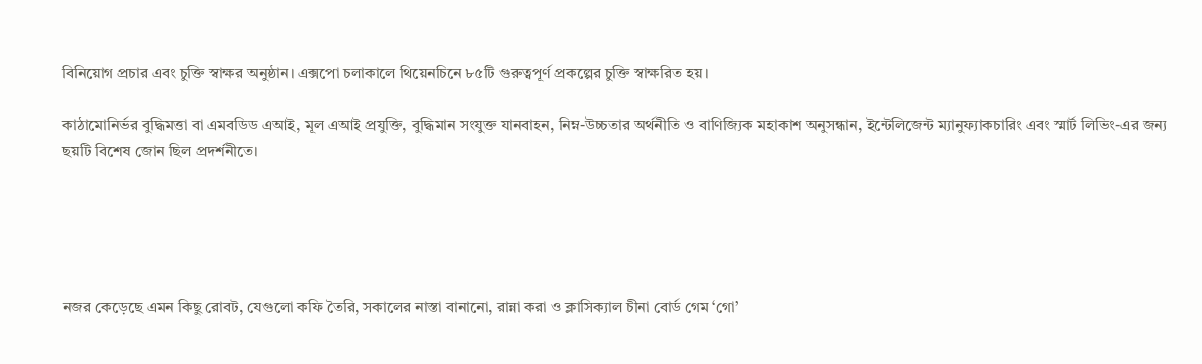বিনিয়োগ প্রচার এবং চুক্তি স্বাক্ষর অনুষ্ঠান। এক্সপো চলাকালে থিয়েনচিনে ৮৫টি গুরুত্বপূর্ণ প্রকল্পের চুক্তি স্বাক্ষরিত হয়।

কাঠামোনির্ভর বুদ্ধিমত্তা বা এমবডিড এআই, মূল এআই প্রযুক্তি, বুদ্ধিমান সংযুক্ত যানবাহন, নিম্ন-উচ্চতার অর্থনীতি ও বাণিজ্যিক মহাকাশ অনুসন্ধান, ইন্টেলিজেন্ট ম্যানুফ্যাকচারিং এবং স্মার্ট লিভিং-এর জন্য ছয়টি বিশেষ জোন ছিল প্রদর্শনীতে।





নজর কেড়েছে এমন কিছু রোবট, যেগুলো কফি তৈরি, সকালের নাস্তা বানানো, রান্না করা ও ক্লাসিক্যাল চীনা বোর্ড গেম ‘গো’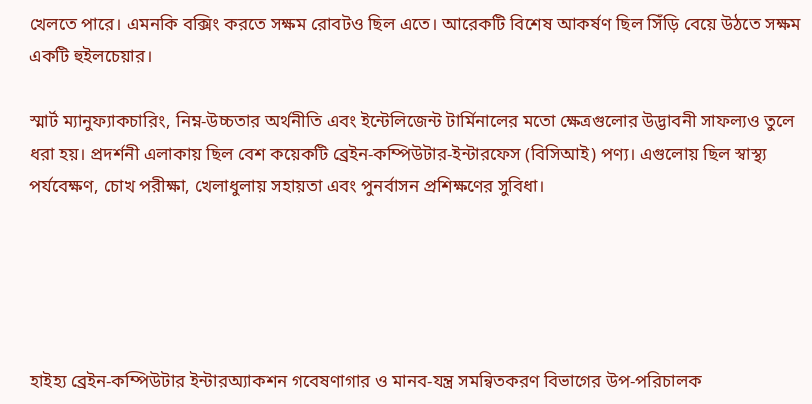খেলতে পারে। এমনকি বক্সিং করতে সক্ষম রোবটও ছিল এতে। আরেকটি বিশেষ আকর্ষণ ছিল সিঁড়ি বেয়ে উঠতে সক্ষম একটি হুইলচেয়ার।

স্মার্ট ম্যানুফ্যাকচারিং, নিম্ন-উচ্চতার অর্থনীতি এবং ইন্টেলিজেন্ট টার্মিনালের মতো ক্ষেত্রগুলোর উদ্ভাবনী সাফল্যও তুলে ধরা হয়। প্রদর্শনী এলাকায় ছিল বেশ কয়েকটি ব্রেইন-কম্পিউটার-ইন্টারফেস (বিসিআই) পণ্য। এগুলোয় ছিল স্বাস্থ্য পর্যবেক্ষণ, চোখ পরীক্ষা, খেলাধুলায় সহায়তা এবং পুনর্বাসন প্রশিক্ষণের সুবিধা।





হাইহ্য ব্রেইন-কম্পিউটার ইন্টারঅ্যাকশন গবেষণাগার ও মানব-যন্ত্র সমন্বিতকরণ বিভাগের উপ-পরিচালক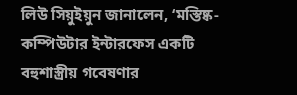লিউ সিয়ুইয়ুন জানালেন, ‘মস্তিষ্ক-কম্পিউটার ইন্টারফেস একটি বহুশাস্ত্রীয় গবেষণার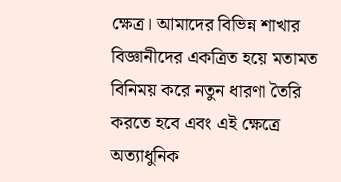ক্ষেত্র। আমাদের বিভিন্ন শাখার বিজ্ঞানীদের একত্রিত হয়ে মতামত বিনিময় করে নতুন ধারণা তৈরি করতে হবে এবং এই ক্ষেত্রে অত্যাধুনিক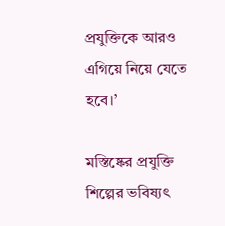প্রযুক্তিকে আরও এগিয়ে নিয়ে যেতে হবে।’

মস্তিষ্কের প্রযুক্তি শিল্পের ভবিষ্যৎ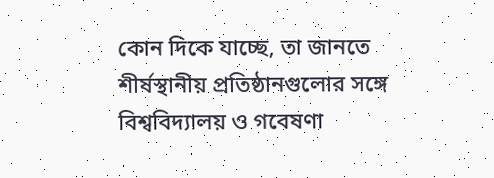কোন দিকে যাচ্ছে, তা জানতে শীর্ষস্থানীয় প্রতিষ্ঠানগুলোর সঙ্গে বিশ্ববিদ্যালয় ও গবেষণা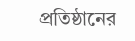প্রতিষ্ঠানের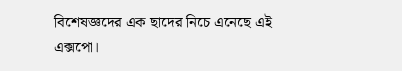বিশেষজ্ঞদের এক ছাদের নিচে এনেছে এই এক্সপো।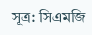সূত্র: সিএমজি